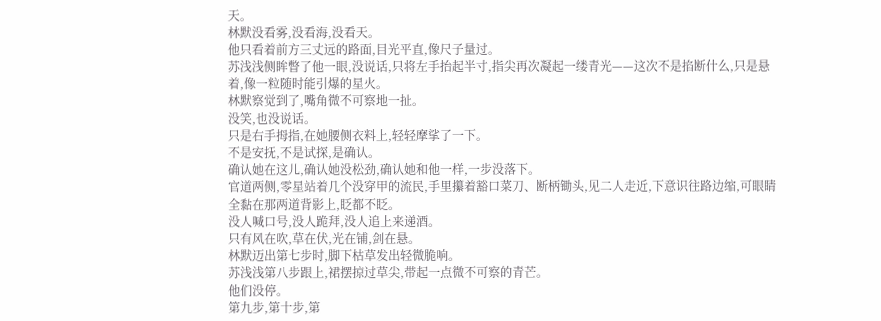天。
林默没看雾,没看海,没看天。
他只看着前方三丈远的路面,目光平直,像尺子量过。
苏浅浅侧眸瞥了他一眼,没说话,只将左手抬起半寸,指尖再次凝起一缕青光——这次不是掐断什么,只是悬着,像一粒随时能引爆的星火。
林默察觉到了,嘴角微不可察地一扯。
没笑,也没说话。
只是右手拇指,在她腰侧衣料上,轻轻摩挲了一下。
不是安抚,不是试探,是确认。
确认她在这儿,确认她没松劲,确认她和他一样,一步没落下。
官道两侧,零星站着几个没穿甲的流民,手里攥着豁口菜刀、断柄锄头,见二人走近,下意识往路边缩,可眼睛全黏在那两道背影上,眨都不眨。
没人喊口号,没人跪拜,没人追上来递酒。
只有风在吹,草在伏,光在铺,剑在悬。
林默迈出第七步时,脚下枯草发出轻微脆响。
苏浅浅第八步跟上,裙摆掠过草尖,带起一点微不可察的青芒。
他们没停。
第九步,第十步,第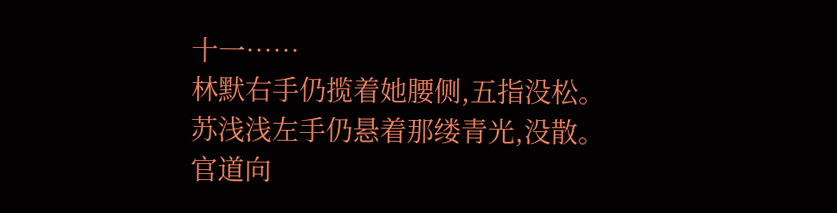十一……
林默右手仍揽着她腰侧,五指没松。
苏浅浅左手仍悬着那缕青光,没散。
官道向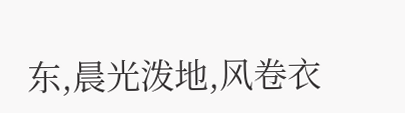东,晨光泼地,风卷衣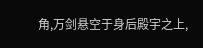角,万剑悬空于身后殿宇之上,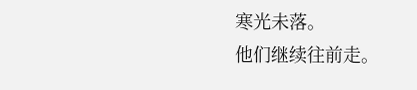寒光未落。
他们继续往前走。